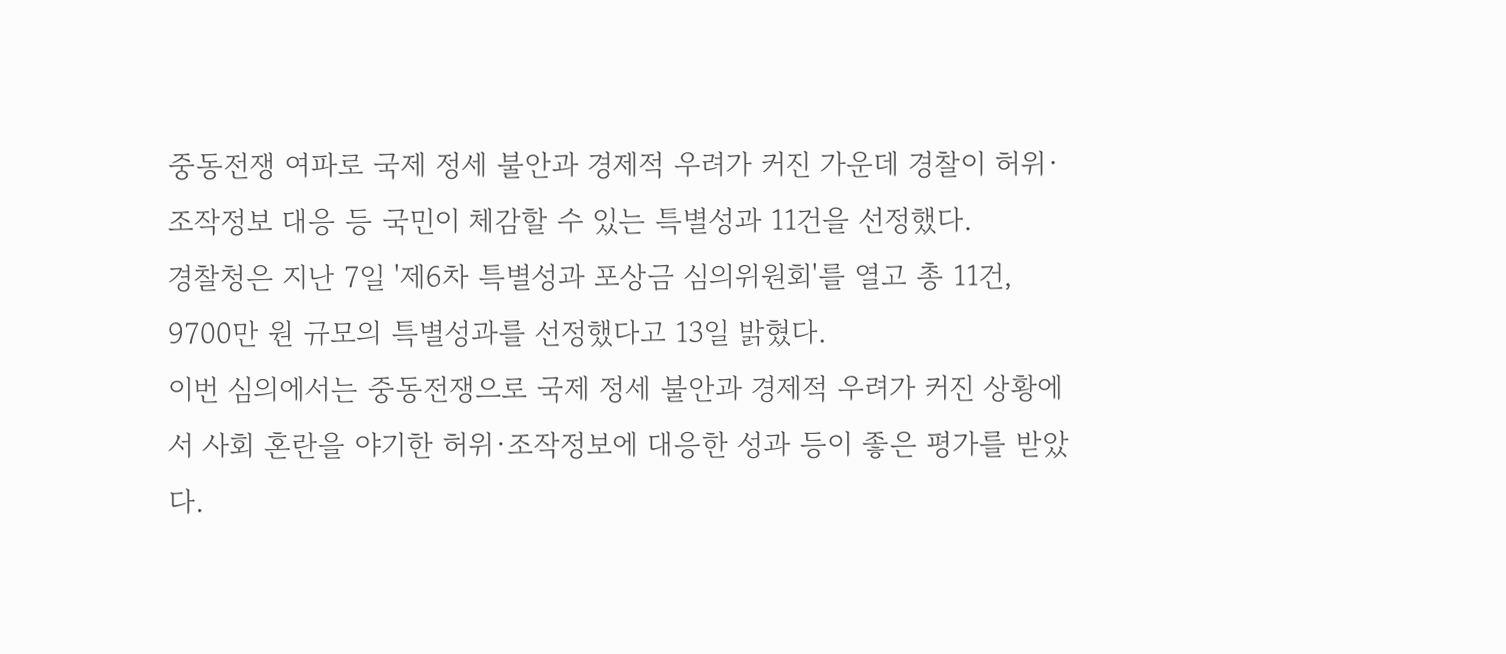중동전쟁 여파로 국제 정세 불안과 경제적 우려가 커진 가운데 경찰이 허위·조작정보 대응 등 국민이 체감할 수 있는 특별성과 11건을 선정했다.
경찰청은 지난 7일 '제6차 특별성과 포상금 심의위원회'를 열고 총 11건, 9700만 원 규모의 특별성과를 선정했다고 13일 밝혔다.
이번 심의에서는 중동전쟁으로 국제 정세 불안과 경제적 우려가 커진 상황에서 사회 혼란을 야기한 허위·조작정보에 대응한 성과 등이 좋은 평가를 받았다.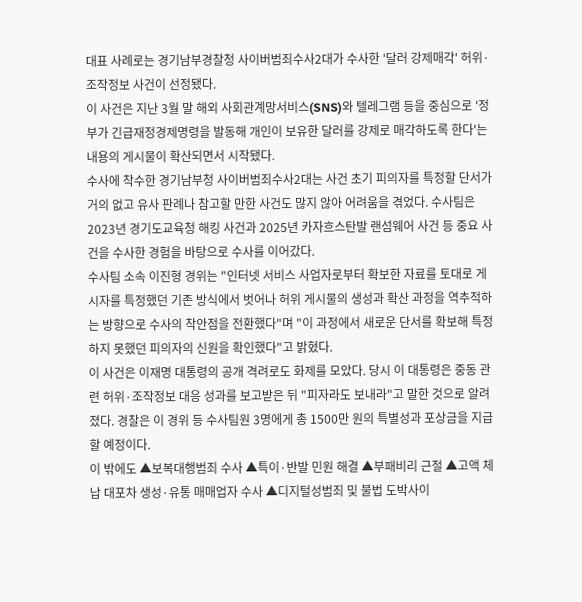대표 사례로는 경기남부경찰청 사이버범죄수사2대가 수사한 '달러 강제매각' 허위·조작정보 사건이 선정됐다.
이 사건은 지난 3월 말 해외 사회관계망서비스(SNS)와 텔레그램 등을 중심으로 '정부가 긴급재정경제명령을 발동해 개인이 보유한 달러를 강제로 매각하도록 한다'는 내용의 게시물이 확산되면서 시작됐다.
수사에 착수한 경기남부청 사이버범죄수사2대는 사건 초기 피의자를 특정할 단서가 거의 없고 유사 판례나 참고할 만한 사건도 많지 않아 어려움을 겪었다. 수사팀은 2023년 경기도교육청 해킹 사건과 2025년 카자흐스탄발 랜섬웨어 사건 등 중요 사건을 수사한 경험을 바탕으로 수사를 이어갔다.
수사팀 소속 이진형 경위는 "인터넷 서비스 사업자로부터 확보한 자료를 토대로 게시자를 특정했던 기존 방식에서 벗어나 허위 게시물의 생성과 확산 과정을 역추적하는 방향으로 수사의 착안점을 전환했다"며 "이 과정에서 새로운 단서를 확보해 특정하지 못했던 피의자의 신원을 확인했다"고 밝혔다.
이 사건은 이재명 대통령의 공개 격려로도 화제를 모았다. 당시 이 대통령은 중동 관련 허위·조작정보 대응 성과를 보고받은 뒤 "피자라도 보내라"고 말한 것으로 알려졌다. 경찰은 이 경위 등 수사팀원 3명에게 총 1500만 원의 특별성과 포상금을 지급할 예정이다.
이 밖에도 ▲보복대행범죄 수사 ▲특이·반발 민원 해결 ▲부패비리 근절 ▲고액 체납 대포차 생성·유통 매매업자 수사 ▲디지털성범죄 및 불법 도박사이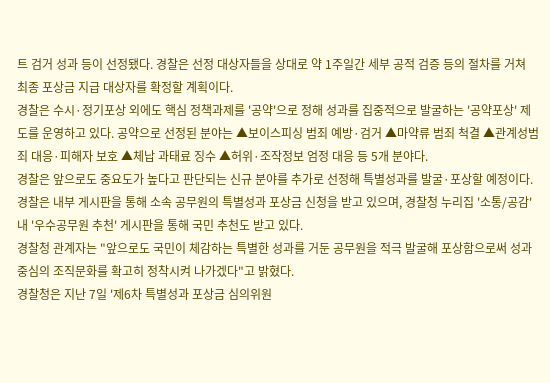트 검거 성과 등이 선정됐다. 경찰은 선정 대상자들을 상대로 약 1주일간 세부 공적 검증 등의 절차를 거쳐 최종 포상금 지급 대상자를 확정할 계획이다.
경찰은 수시·정기포상 외에도 핵심 정책과제를 '공약'으로 정해 성과를 집중적으로 발굴하는 '공약포상' 제도를 운영하고 있다. 공약으로 선정된 분야는 ▲보이스피싱 범죄 예방·검거 ▲마약류 범죄 척결 ▲관계성범죄 대응·피해자 보호 ▲체납 과태료 징수 ▲허위·조작정보 엄정 대응 등 5개 분야다.
경찰은 앞으로도 중요도가 높다고 판단되는 신규 분야를 추가로 선정해 특별성과를 발굴·포상할 예정이다. 경찰은 내부 게시판을 통해 소속 공무원의 특별성과 포상금 신청을 받고 있으며, 경찰청 누리집 '소통/공감' 내 '우수공무원 추천' 게시판을 통해 국민 추천도 받고 있다.
경찰청 관계자는 "앞으로도 국민이 체감하는 특별한 성과를 거둔 공무원을 적극 발굴해 포상함으로써 성과 중심의 조직문화를 확고히 정착시켜 나가겠다"고 밝혔다.
경찰청은 지난 7일 '제6차 특별성과 포상금 심의위원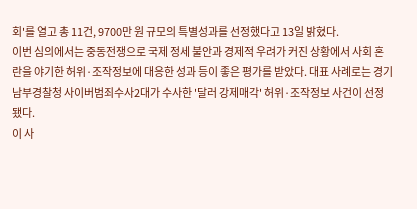회'를 열고 총 11건, 9700만 원 규모의 특별성과를 선정했다고 13일 밝혔다.
이번 심의에서는 중동전쟁으로 국제 정세 불안과 경제적 우려가 커진 상황에서 사회 혼란을 야기한 허위·조작정보에 대응한 성과 등이 좋은 평가를 받았다. 대표 사례로는 경기남부경찰청 사이버범죄수사2대가 수사한 '달러 강제매각' 허위·조작정보 사건이 선정됐다.
이 사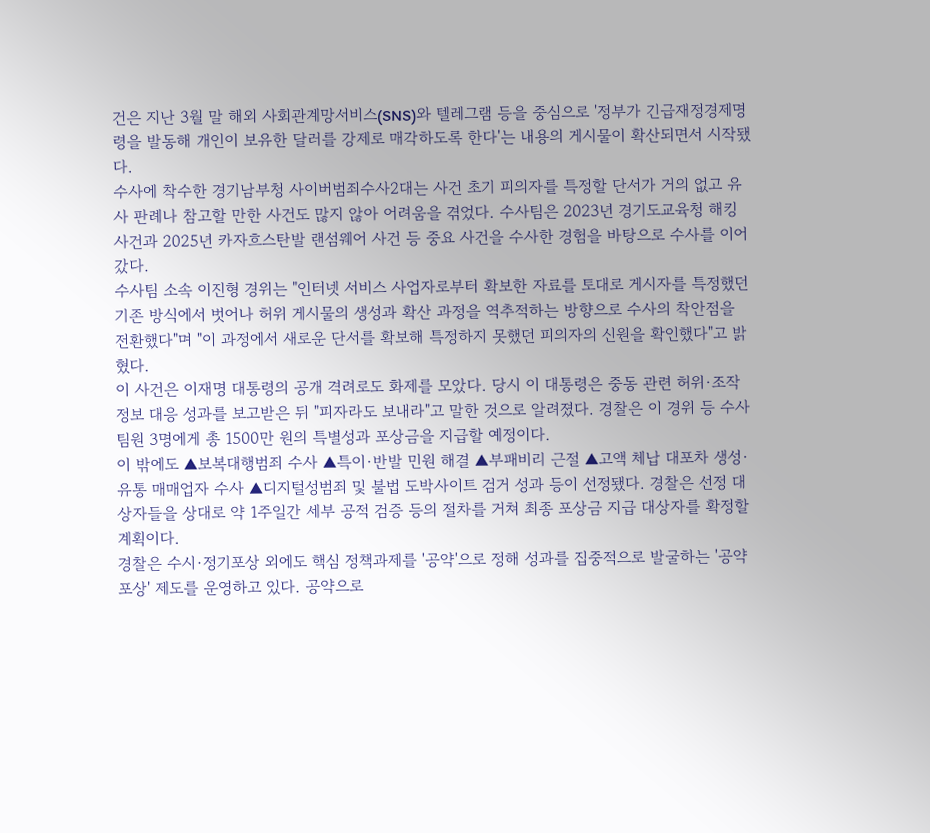건은 지난 3월 말 해외 사회관계망서비스(SNS)와 텔레그램 등을 중심으로 '정부가 긴급재정경제명령을 발동해 개인이 보유한 달러를 강제로 매각하도록 한다'는 내용의 게시물이 확산되면서 시작됐다.
수사에 착수한 경기남부청 사이버범죄수사2대는 사건 초기 피의자를 특정할 단서가 거의 없고 유사 판례나 참고할 만한 사건도 많지 않아 어려움을 겪었다. 수사팀은 2023년 경기도교육청 해킹 사건과 2025년 카자흐스탄발 랜섬웨어 사건 등 중요 사건을 수사한 경험을 바탕으로 수사를 이어갔다.
수사팀 소속 이진형 경위는 "인터넷 서비스 사업자로부터 확보한 자료를 토대로 게시자를 특정했던 기존 방식에서 벗어나 허위 게시물의 생성과 확산 과정을 역추적하는 방향으로 수사의 착안점을 전환했다"며 "이 과정에서 새로운 단서를 확보해 특정하지 못했던 피의자의 신원을 확인했다"고 밝혔다.
이 사건은 이재명 대통령의 공개 격려로도 화제를 모았다. 당시 이 대통령은 중동 관련 허위·조작정보 대응 성과를 보고받은 뒤 "피자라도 보내라"고 말한 것으로 알려졌다. 경찰은 이 경위 등 수사팀원 3명에게 총 1500만 원의 특별성과 포상금을 지급할 예정이다.
이 밖에도 ▲보복대행범죄 수사 ▲특이·반발 민원 해결 ▲부패비리 근절 ▲고액 체납 대포차 생성·유통 매매업자 수사 ▲디지털성범죄 및 불법 도박사이트 검거 성과 등이 선정됐다. 경찰은 선정 대상자들을 상대로 약 1주일간 세부 공적 검증 등의 절차를 거쳐 최종 포상금 지급 대상자를 확정할 계획이다.
경찰은 수시·정기포상 외에도 핵심 정책과제를 '공약'으로 정해 성과를 집중적으로 발굴하는 '공약포상' 제도를 운영하고 있다. 공약으로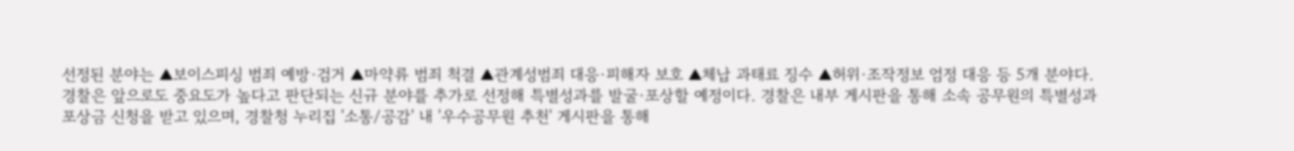선정된 분야는 ▲보이스피싱 범죄 예방·검거 ▲마약류 범죄 척결 ▲관계성범죄 대응·피해자 보호 ▲체납 과태료 징수 ▲허위·조작정보 엄정 대응 등 5개 분야다.
경찰은 앞으로도 중요도가 높다고 판단되는 신규 분야를 추가로 선정해 특별성과를 발굴·포상할 예정이다. 경찰은 내부 게시판을 통해 소속 공무원의 특별성과 포상금 신청을 받고 있으며, 경찰청 누리집 '소통/공감' 내 '우수공무원 추천' 게시판을 통해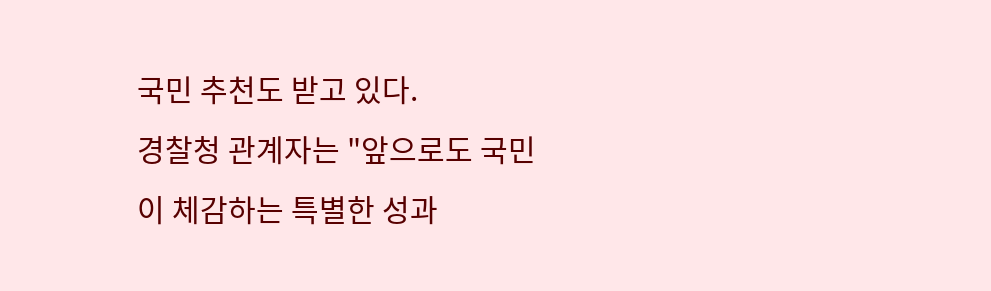국민 추천도 받고 있다.
경찰청 관계자는 "앞으로도 국민이 체감하는 특별한 성과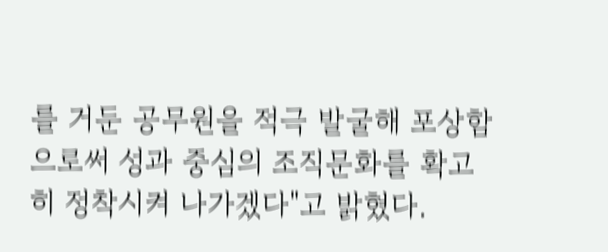를 거둔 공무원을 적극 발굴해 포상함으로써 성과 중심의 조직문화를 확고히 정착시켜 나가겠다"고 밝혔다.